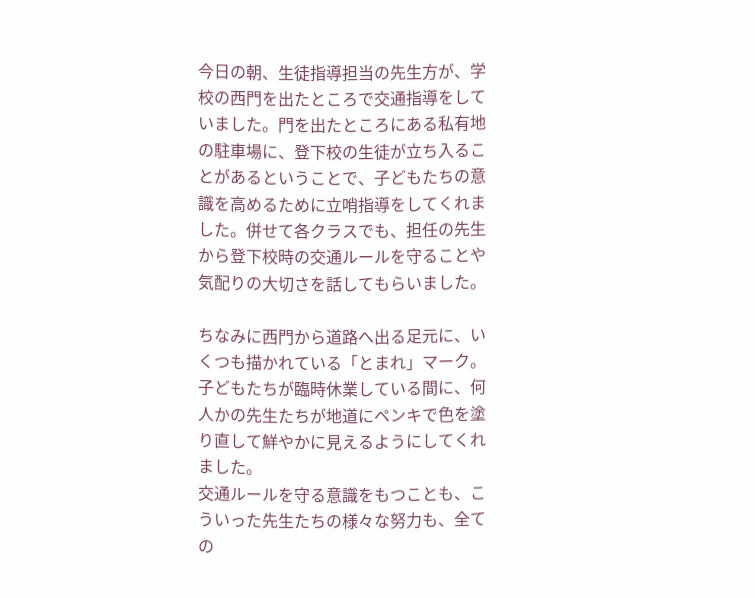今日の朝、生徒指導担当の先生方が、学校の西門を出たところで交通指導をしていました。門を出たところにある私有地の駐車場に、登下校の生徒が立ち入ることがあるということで、子どもたちの意識を高めるために立哨指導をしてくれました。併せて各クラスでも、担任の先生から登下校時の交通ルールを守ることや気配りの大切さを話してもらいました。

ちなみに西門から道路へ出る足元に、いくつも描かれている「とまれ」マーク。子どもたちが臨時休業している間に、何人かの先生たちが地道にペンキで色を塗り直して鮮やかに見えるようにしてくれました。
交通ルールを守る意識をもつことも、こういった先生たちの様々な努力も、全ての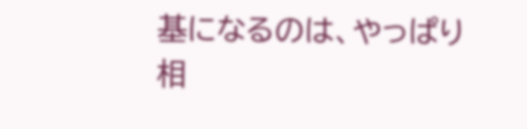基になるのは、やっぱり相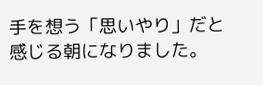手を想う「思いやり」だと感じる朝になりました。